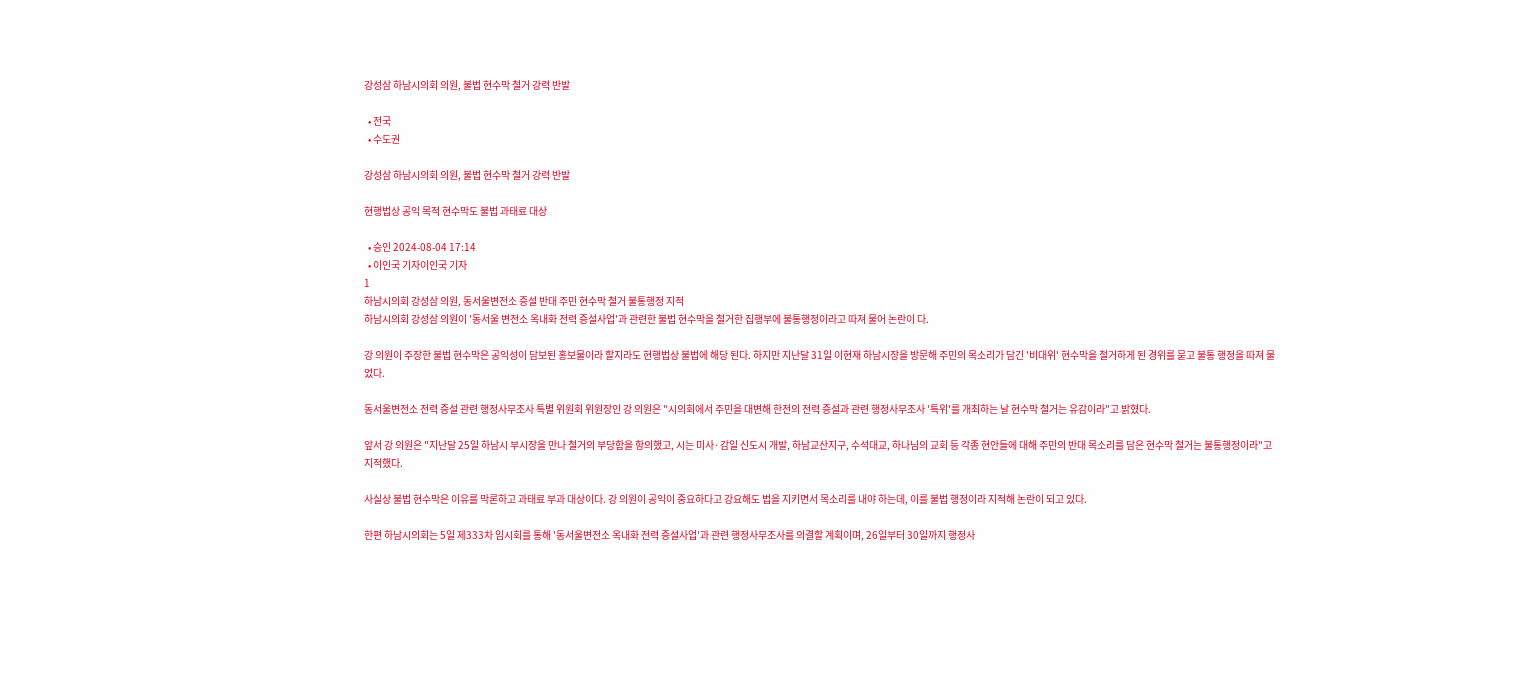강성삼 하남시의회 의원, 불법 현수막 철거 강력 반발

  • 전국
  • 수도권

강성삼 하남시의회 의원, 불법 현수막 철거 강력 반발

현행법상 공익 목적 현수막도 불법 과태료 대상

  • 승인 2024-08-04 17:14
  • 이인국 기자이인국 기자
1
하남시의회 강성삼 의원, 동서울변전소 증설 반대 주민 현수막 철거 불통행정 지적
하남시의회 강성삼 의원이 '동서울 변전소 옥내화 전력 증설사업'과 관련한 불법 현수막을 철거한 집행부에 불통행정이라고 따져 물어 논란이 다.

강 의원이 주장한 불법 현수막은 공익성이 담보된 홍보물이라 할지라도 현행법상 불법에 해당 된다. 하지만 지난달 31일 이현재 하남시장을 방문해 주민의 목소리가 담긴 '비대위' 현수막을 철거하게 된 경위를 묻고 불통 행정을 따져 물었다.

동서울변전소 전력 증설 관련 행정사무조사 특별 위원회 위원장인 강 의원은 "시의회에서 주민을 대변해 한전의 전력 증설과 관련 행정사무조사 '특위'를 개최하는 날 현수막 철거는 유감이라"고 밝혔다.

앞서 강 의원은 "지난달 25일 하남시 부시장을 만나 철거의 부당함을 항의했고, 시는 미사·감일 신도시 개발, 하남교산지구, 수석대교, 하나님의 교회 등 각종 현안들에 대해 주민의 반대 목소리를 담은 현수막 철거는 불통행정이라"고 지적했다.

사실상 불법 현수막은 이유를 막론하고 과태료 부과 대상이다. 강 의원이 공익이 중요하다고 강요해도 법을 지키면서 목소리를 내야 하는데, 이를 불법 행정이라 지적해 논란이 되고 있다.

한편 하남시의회는 5일 제333차 임시회를 통해 '동서울변전소 옥내화 전력 증설사업'과 관련 행정사무조사를 의결할 계획이며, 26일부터 30일까지 행정사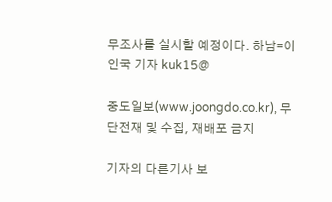무조사를 실시할 예정이다. 하남=이인국 기자 kuk15@

중도일보(www.joongdo.co.kr), 무단전재 및 수집, 재배포 금지

기자의 다른기사 보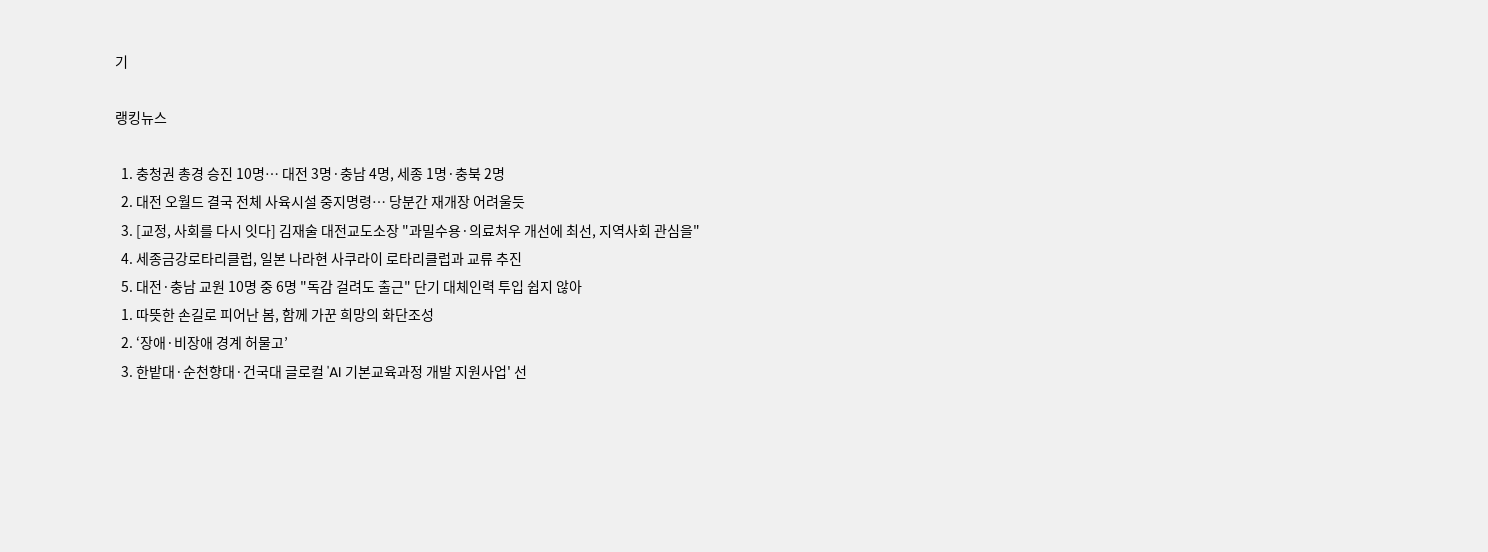기

랭킹뉴스

  1. 충청권 총경 승진 10명… 대전 3명·충남 4명, 세종 1명·충북 2명
  2. 대전 오월드 결국 전체 사육시설 중지명령… 당분간 재개장 어려울듯
  3. [교정, 사회를 다시 잇다] 김재술 대전교도소장 "과밀수용·의료처우 개선에 최선, 지역사회 관심을"
  4. 세종금강로타리클럽, 일본 나라현 사쿠라이 로타리클럽과 교류 추진
  5. 대전·충남 교원 10명 중 6명 "독감 걸려도 출근" 단기 대체인력 투입 쉽지 않아
  1. 따뜻한 손길로 피어난 봄, 함께 가꾼 희망의 화단조성
  2. ‘장애·비장애 경계 허물고’
  3. 한밭대·순천향대·건국대 글로컬 'AI 기본교육과정 개발 지원사업' 선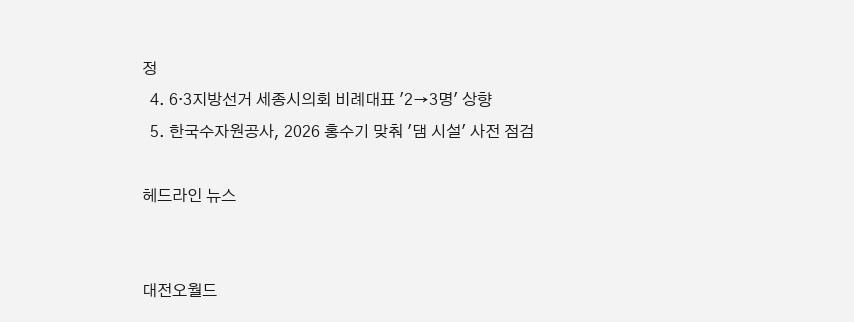정
  4. 6·3지방선거 세종시의회 비례대표 '2→3명' 상향
  5. 한국수자원공사, 2026 홍수기 맞춰 '댐 시설' 사전 점검

헤드라인 뉴스


대전오월드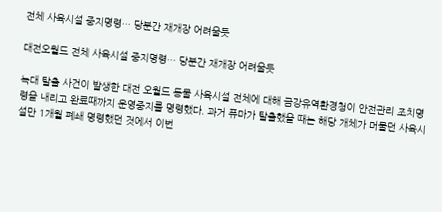전체 사육시설 중지명령… 당분간 재개장 어려울듯

대전오월드 전체 사육시설 중지명령… 당분간 재개장 어려울듯

늑대 탈출 사건이 발생한 대전 오월드 동물 사육시설 전체에 대해 금강유역환경청이 안전관리 조치명령을 내리고 완료때까지 운영중지를 명령했다. 과거 퓨마가 탈출했을 때는 해당 개체가 머물던 사육시설만 1개월 폐쇄 명령했던 것에서 이번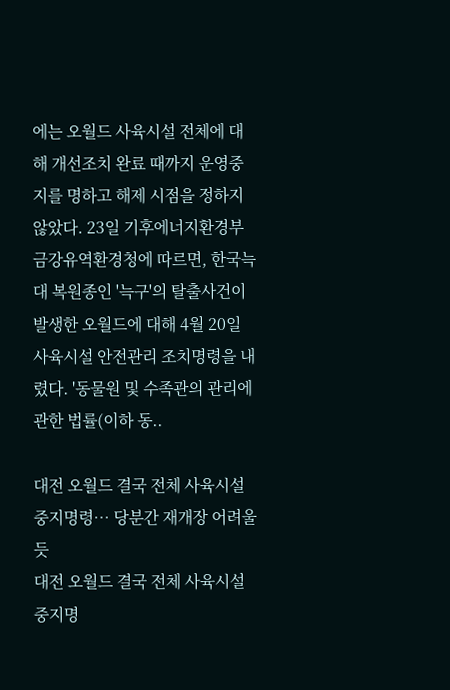에는 오월드 사육시설 전체에 대해 개선조치 완료 때까지 운영중지를 명하고 해제 시점을 정하지 않았다. 23일 기후에너지환경부 금강유역환경청에 따르면, 한국늑대 복원종인 '늑구'의 탈출사건이 발생한 오월드에 대해 4월 20일 사육시설 안전관리 조치명령을 내렸다. '동물원 및 수족관의 관리에 관한 법률(이하 동..

대전 오월드 결국 전체 사육시설 중지명령… 당분간 재개장 어려울듯
대전 오월드 결국 전체 사육시설 중지명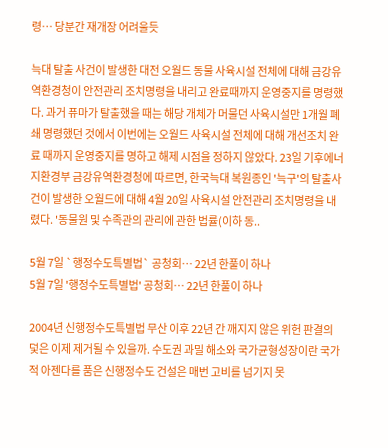령… 당분간 재개장 어려울듯

늑대 탈출 사건이 발생한 대전 오월드 동물 사육시설 전체에 대해 금강유역환경청이 안전관리 조치명령을 내리고 완료때까지 운영중지를 명령했다. 과거 퓨마가 탈출했을 때는 해당 개체가 머물던 사육시설만 1개월 폐쇄 명령했던 것에서 이번에는 오월드 사육시설 전체에 대해 개선조치 완료 때까지 운영중지를 명하고 해제 시점을 정하지 않았다. 23일 기후에너지환경부 금강유역환경청에 따르면, 한국늑대 복원종인 '늑구'의 탈출사건이 발생한 오월드에 대해 4월 20일 사육시설 안전관리 조치명령을 내렸다. '동물원 및 수족관의 관리에 관한 법률(이하 동..

5월 7일 `행정수도특별법` 공청회… 22년 한풀이 하나
5월 7일 '행정수도특별법' 공청회… 22년 한풀이 하나

2004년 신행정수도특별법 무산 이후 22년 간 깨지지 않은 위헌 판결의 덫은 이제 제거될 수 있을까. 수도권 과밀 해소와 국가균형성장이란 국가적 아젠다를 품은 신행정수도 건설은 매번 고비를 넘기지 못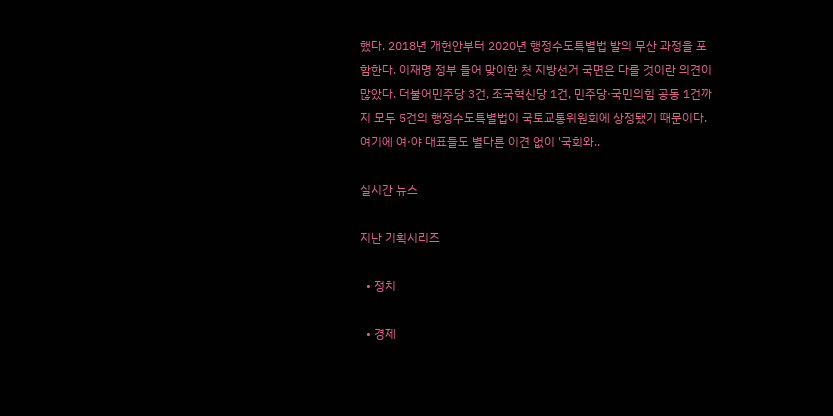했다. 2018년 개헌안부터 2020년 행정수도특별법 발의 무산 과정을 포함한다. 이재명 정부 들어 맞이한 첫 지방선거 국면은 다를 것이란 의견이 많았다. 더불어민주당 3건, 조국혁신당 1건, 민주당·국민의힘 공동 1건까지 모두 5건의 행정수도특별법이 국토교통위원회에 상정됐기 때문이다. 여기에 여·야 대표들도 별다른 이견 없이 '국회와..

실시간 뉴스

지난 기획시리즈

  • 정치

  • 경제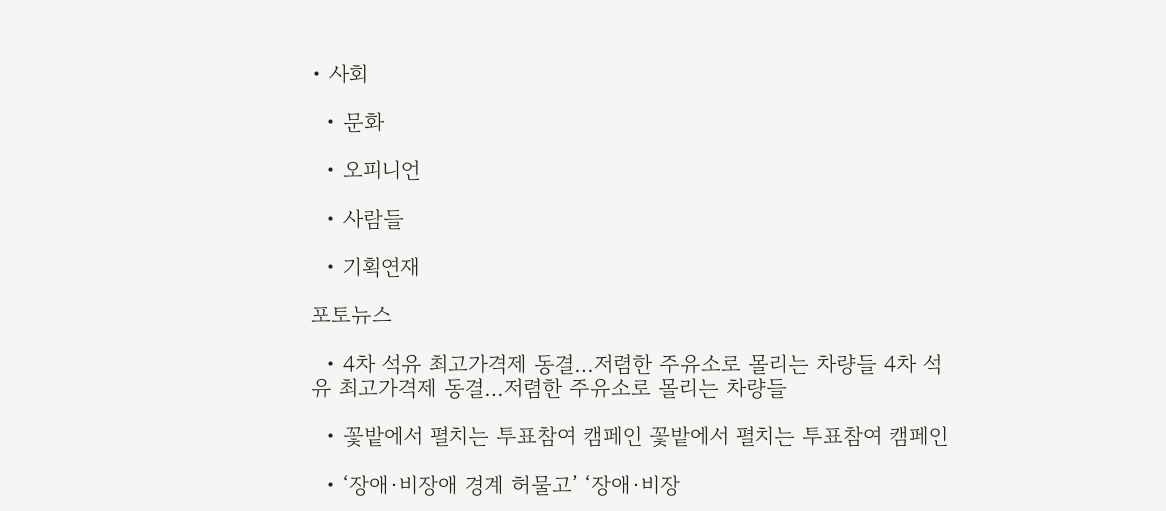• 사회

  • 문화

  • 오피니언

  • 사람들

  • 기획연재

포토뉴스

  • 4차 석유 최고가격제 동결…저렴한 주유소로 몰리는 차량들 4차 석유 최고가격제 동결…저렴한 주유소로 몰리는 차량들

  • 꽃밭에서 펼치는 투표참여 캠페인 꽃밭에서 펼치는 투표참여 캠페인

  • ‘장애·비장애 경계 허물고’ ‘장애·비장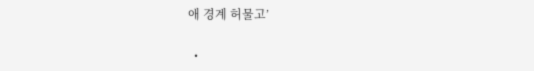애 경계 허물고’

  •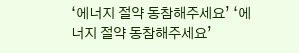‘에너지 절약 동참해주세요’ ‘에너지 절약 동참해주세요’